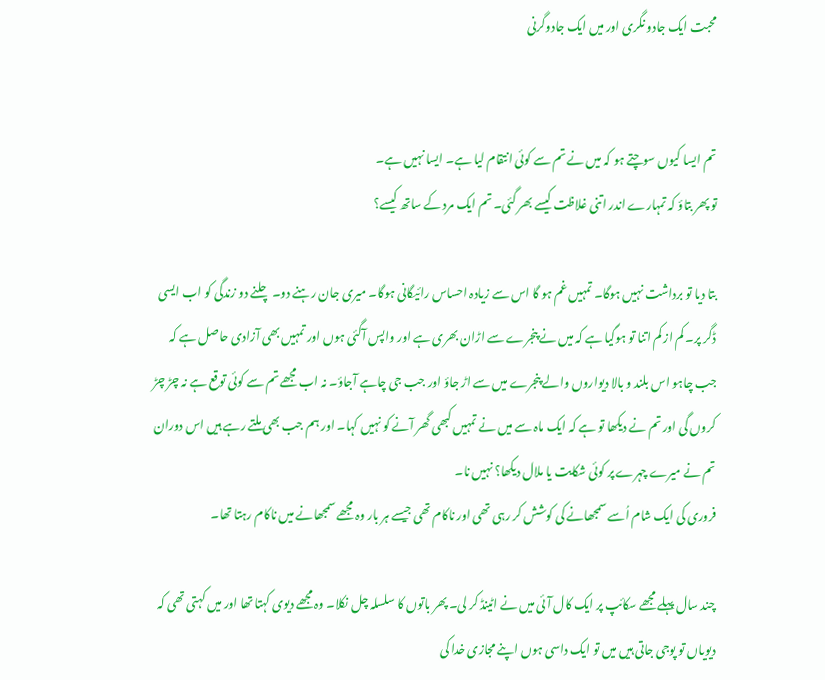محبت ایک جادو نگری اور میں ایک جادوگرنی


تم ایسا کیوں سوچتے ہو کہ میں نے تم سے کوئی انتقام لیا ہے۔ ایسا نہیں ہے۔
تو پھر بتاؤ کہ تمہارے اندر اتنی غلاظت کیسے بھر گئی۔ تم ایک مرد کے ساتھ کیسے؟

بتا دیا تو برداشت نہیں ہوگا۔ تمہیں غم ہو گا اس سے زیادہ احساس رائیگانی ہوگا۔ میری جان رہنے دو۔ چلنے دو زندگی کو اب ایسی ڈگر پر۔ کم از کم اتنا تو ہوگیا ہے کہ میں نے پنجرے سے اڑان بھری ہے اور واپس آگئی ہوں اور تمہیں بھی آزادی حاصل ہے کہ جب چاہو اس بلند و بالا دیواروں والے پنجرے میں سے اڑ جاؤ اور جب جی چاہے آجاؤ۔ نہ اب مجھے تم سے کوئی توقع ہے نہ چڑ چڑ کروں گی اور تم نے دیکھا تو ہے کہ ایک ماہ سے میں نے تمہیں کبھی گھر آنے کو نہیں کہا۔ اور ہم جب بھی ملتے رہے ہیں اس دوران تم نے میرے چہرے پر کوئی شکایت یا ملال دیکھا؟ نہیں نا۔
فروری کی ایک شام اُسے سمجھانے کی کوشش کر رہی تھی اور ناکام تھی جیسے ہر بار وہ مجھے سمجھانے میں ناکام رہتا تھا۔

چند سال پہلے مجھے سکائپ پر ایک کال آئی میں نے اٹینڈ کر لی۔ پھر باتوں کا سلسلہ چل نکلا۔ وہ مجھے دیوی کہتا تھا اور میں کہتی تھی کہ دیویاں تو پوجی جاتی ہیں میں تو ایک داسی ہوں اپنے مجازی خدا کی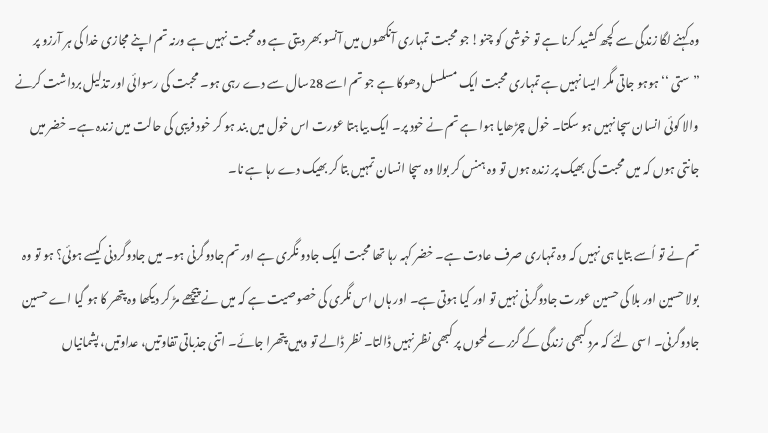وہ کہنے لگا زندگی سے کچھ کشید کرنا ہے تو خوشی کو چنو! جو محبت تمہاری آنکھوں میں آنسو بھر دیتی ہے وہ محبت نہیں ہے ورنہ تم اپنے مجازی خدا کی ہر آرزو پر ”ستی ‘‘ہوہو جاتی مگر ایسا نہیں ہے تمہاری محبت ایک مسلسل دھوکا ہے جو تم اسے 28سال سے دے رہی ہو۔ محبت کی رسوائی اور تذلیل برداشت کرنے والا کوئی انسان سچا نہیں ہو سکتا۔ خول چڑھایا ہوا ہے تم نے خود پر۔ ایک بیاہتا عورت اس خول میں بند ہو کر خود فریبی کی حالت میں زندہ ہے۔ خضر میں جانتی ہوں کہ میں محبت کی بھیک پر زندہ ہوں تو وہ ہنس کر بولا وہ سچا انسان تمہیں بتا کر بھیک دے رہا ہے نا۔

تم نے تو اُسے بتایا ہی نہیں کہ وہ تمہاری صرف عادت ہے۔ خضر کہہ رہا تھا محبت ایک جادو نگری ہے اور تم جادوگرنی ہو۔ میں جادوگردنی کیسے ہوئی؟ ہو تو وہ بولا حسین اور بلا کی حسین عورت جادوگرنی نہیں تو اور کیا ہوتی ہے۔ اور ہاں اس نگری کی خصوصیت ہے کہ میں نے پیچھے مڑ کر دیکھا وہ پتھر کا ہو گیا اے حسین جادوگرنی۔ اسی لئے کہ مرد کبھی زندگی کے گزرے لمحوں پر کبھی نظر نہیں ڈالتا۔ نظر ڈالے تو وہیں پتھرا جائے۔ اتنی جذباتی تفاوتیں، عداوتیں، پشمانیاں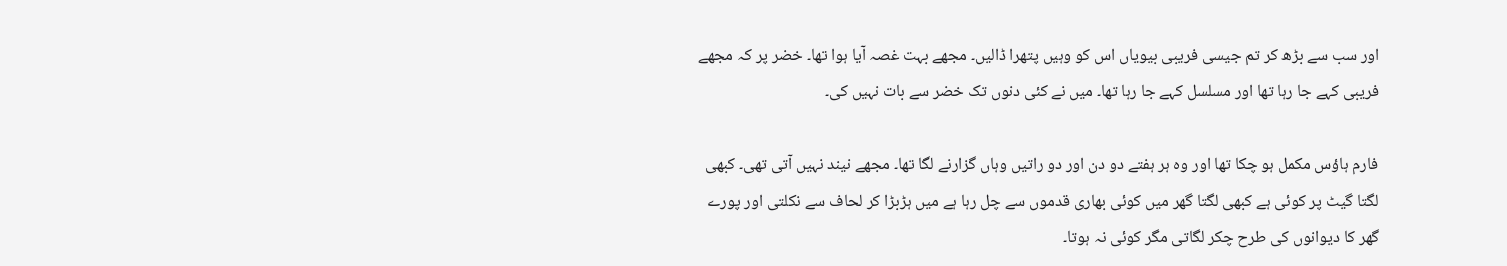اور سب سے بڑھ کر تم جیسی فریبی بیویاں اس کو وہیں پتھرا ڈالیں۔ مجھے بہت غصہ آیا ہوا تھا۔ خضر پر کہ مجھے فریبی کہے جا رہا تھا اور مسلسل کہے جا رہا تھا۔ میں نے کئی دنوں تک خضر سے بات نہیں کی۔

فارم ہاؤس مکمل ہو چکا تھا اور وہ ہر ہفتے دو دن اور دو راتیں وہاں گزارنے لگا تھا۔ مجھے نیند نہیں آتی تھی۔ کبھی لگتا گیٹ پر کوئی ہے کبھی لگتا گھر میں کوئی بھاری قدموں سے چل رہا ہے میں ہڑبڑا کر لحاف سے نکلتی اور پورے گھر کا دیوانوں کی طرح چکر لگاتی مگر کوئی نہ ہوتا۔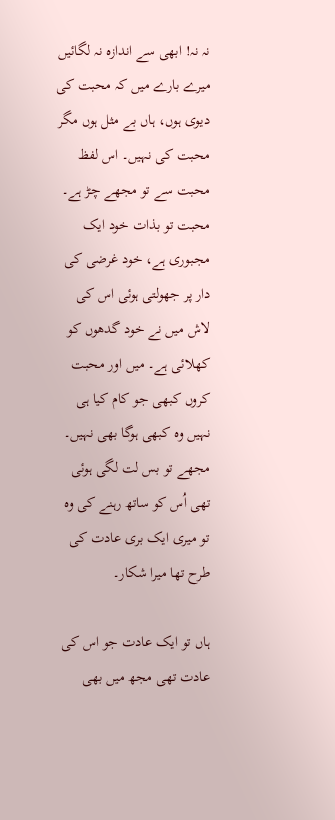نہ نہ! ابھی سے اندازہ نہ لگائیں میرے بارے میں کہ محبت کی دیوی ہوں، ہاں بے مثل ہوں مگر محبت کی نہیں۔ اس لفظ محبت سے تو مجھے چڑ ہے۔ محبت تو بذات خود ایک مجبوری ہے، خود غرضی کی دار پر جھولتی ہوئی اس کی لاش میں نے خود گدھوں کو کھلائی ہے۔ میں اور محبت کروں کبھی جو کام کیا ہی نہیں وہ کبھی ہوگا بھی نہیں۔ مجھے تو بس لت لگی ہوئی تھی اُس کو ساتھ رہنے کی وہ تو میری ایک بری عادت کی طرح تھا میرا شکار۔

ہاں تو ایک عادت جو اس کی عادت تھی مجھ میں بھی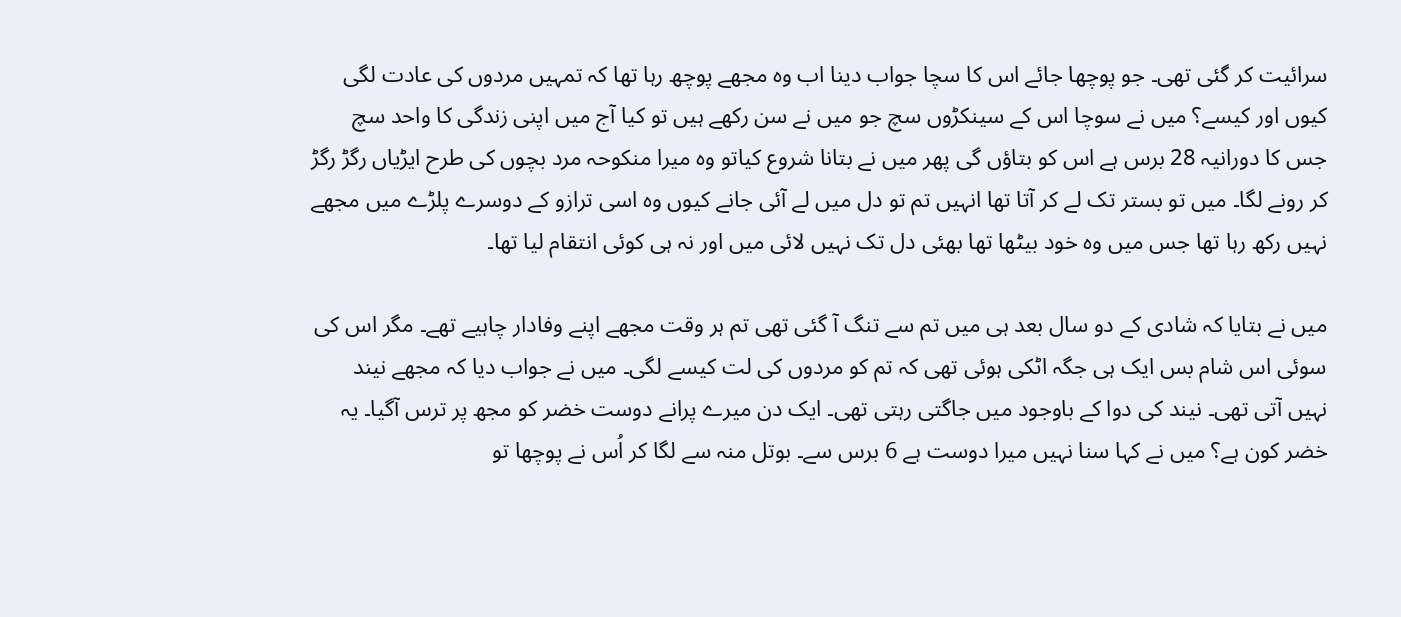سرائیت کر گئی تھی۔ جو پوچھا جائے اس کا سچا جواب دینا اب وہ مجھے پوچھ رہا تھا کہ تمہیں مردوں کی عادت لگی کیوں اور کیسے؟ میں نے سوچا اس کے سینکڑوں سچ جو میں نے سن رکھے ہیں تو کیا آج میں اپنی زندگی کا واحد سچ جس کا دورانیہ 28 برس ہے اس کو بتاؤں گی پھر میں نے بتانا شروع کیاتو وہ میرا منکوحہ مرد بچوں کی طرح ایڑیاں رگڑ رگڑ کر رونے لگا۔ میں تو بستر تک لے کر آتا تھا انہیں تم تو دل میں لے آئی جانے کیوں وہ اسی ترازو کے دوسرے پلڑے میں مجھے نہیں رکھ رہا تھا جس میں وہ خود بیٹھا تھا بھئی دل تک نہیں لائی میں اور نہ ہی کوئی انتقام لیا تھا۔

میں نے بتایا کہ شادی کے دو سال بعد ہی میں تم سے تنگ آ گئی تھی تم ہر وقت مجھے اپنے وفادار چاہیے تھے۔ مگر اس کی سوئی اس شام بس ایک ہی جگہ اٹکی ہوئی تھی کہ تم کو مردوں کی لت کیسے لگی۔ میں نے جواب دیا کہ مجھے نیند نہیں آتی تھی۔ نیند کی دوا کے باوجود میں جاگتی رہتی تھی۔ ایک دن میرے پرانے دوست خضر کو مجھ پر ترس آگیا۔ یہ خضر کون ہے؟ میں نے کہا سنا نہیں میرا دوست ہے 6 برس سے۔ بوتل منہ سے لگا کر اُس نے پوچھا تو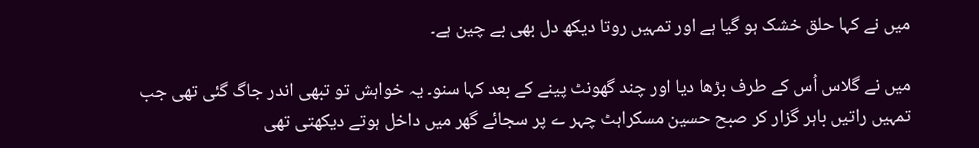میں نے کہا حلق خشک ہو گیا ہے اور تمہیں روتا دیکھ دل بھی بے چین ہے۔

میں نے گلاس اُس کے طرف بڑھا دیا اور چند گھونٹ پینے کے بعد کہا سنو۔ یہ خواہش تو تبھی اندر جاگ گئی تھی جب تمہیں راتیں باہر گزار کر صبح حسین مسکراہٹ چہر ے پر سجائے گھر میں داخل ہوتے دیکھتی تھی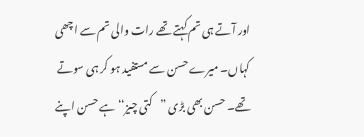اور آتے ہی تم کہتے تھے رات والی تم سے اچھی کہاں۔ میرے حسن سے مستفید ہو کر ہی سوتے تھے۔ حسن بھی بڑی ”کتی چیز‘‘ ہے حسن اپنے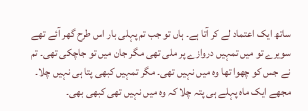ساتھ ایک اعتماد لے کر آتا ہے۔ ہاں تو جب تم پہلی بار اس طرح گھر آئے تھے سویرے تو میں تمہیں دروازے پر ملی تھی مگر جان میں تو جاچکی تھی۔ تم نے جس کو چھوا تھا وہ میں نہیں تھی۔ مگر تمہیں کبھی پتا ہی نہیں چلا۔ مجھے ایک ماہ پہلے ہی پتہ چلا کہ وہ میں نہیں تھی کبھی بھی۔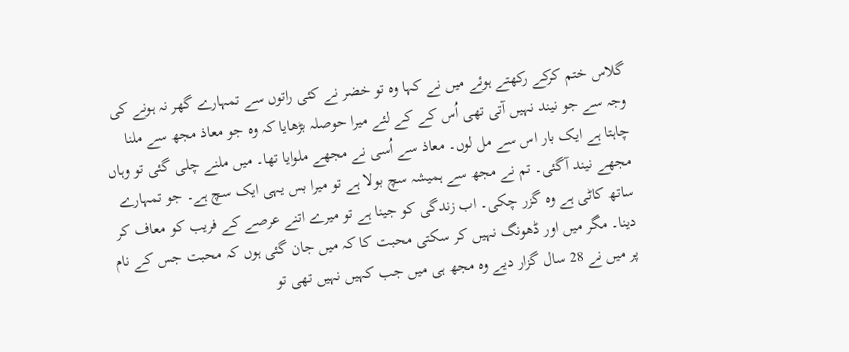گلاس ختم کرکے رکھتے ہوئے میں نے کہا وہ تو خضر نے کئی راتوں سے تمہارے گھر نہ ہونے کی وجہ سے جو نیند نہیں آتی تھی اُس کے کے لئے میرا حوصلہ بڑھایا کہ وہ جو معاذ مجھ سے ملنا چاہتا ہے ایک بار اس سے مل لوں۔ معاذ سے اُسی نے مجھے ملوایا تھا۔ میں ملنے چلی گئی تو وہاں مجھے نیند آگئی۔ تم نے مجھ سے ہمیشہ سچ بولا ہے تو میرا بس یہی ایک سچ ہے۔ جو تمہارے ساتھ کاٹی ہے وہ گزر چکی۔ اب زندگی کو جینا ہے تو میرے اتنے عرصے کے فریب کو معاف کر دینا۔ مگر میں اور ڈھونگ نہیں کر سکتی محبت کا کہ میں جان گئی ہوں کہ محبت جس کے نام پر میں نے 28 سال گزار دیے وہ مجھ ہی میں جب کہیں نہیں تھی تو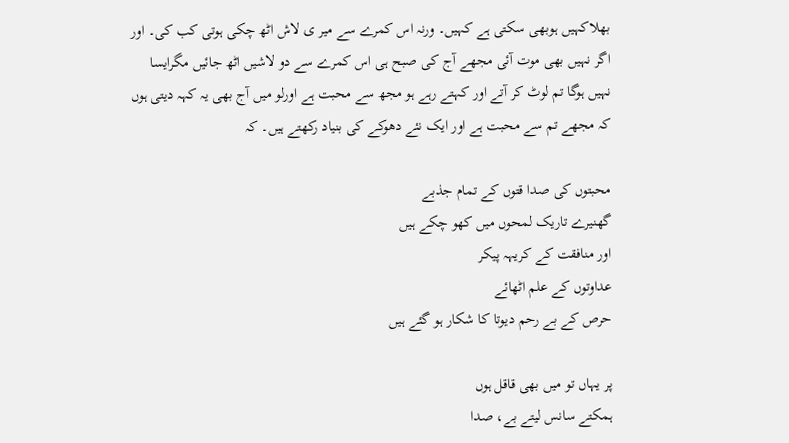بھلاکہیں ہوبھی سکتی ہے کہیں۔ ورنہ اس کمرے سے میر ی لاش اٹھ چکی ہوتی کب کی۔ اور اگر نہیں بھی موت آئی مجھے آج کی صبح ہی اس کمرے سے دو لاشیں اٹھ جائیں مگرایسا نہیں ہوگا تم لوٹ کر آتے اور کہتے رہے ہو مجھ سے محبت ہے اورلو میں آج بھی یہ کہہ دیتی ہوں کہ مجھے تم سے محبت ہے اور ایک نئے دھوکے کی بنیاد رکھتے ہیں۔ کہ

محبتوں کی صدا قتوں کے تمام جذبے
گھنیرے تاریک لمحوں میں کھو چکے ہیں
اور منافقت کے کریہہ پیکر
عداوتوں کے علم اٹھائے
حرص کے بے رحم دیوتا کا شکار ہو گئے ہیں

پر یہاں تو میں بھی قاقل ہوں
ہمکتے سانس لیتے بے، صدا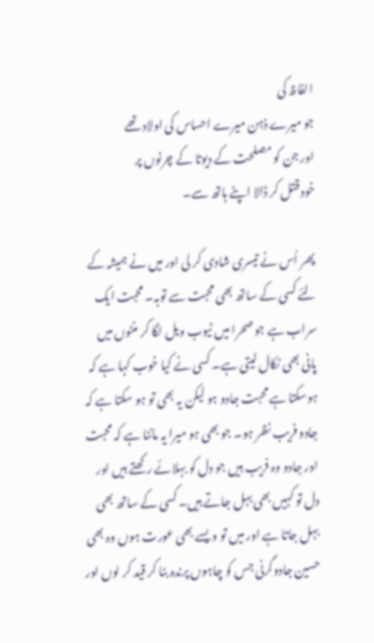الفاظ کی
جو میرے ذہن میرے احساس کی اولاد تھے
اور جن کو مصلحت کے دیوتا کے چرنوں پر
خود قتل کر ڈالا اپنے ہاتھ سے۔

پھر اُس نے تیسری شادی کر لی اور میں نے ہمیشہ کے لئے کسی کے ساتھ بھی محبت سے توبہ۔ محبت ایک سراب ہے جو صحرا میں ٹیوب ویل لگا کر منٹوں میں پانی بھی نکال لیتی ہے۔ کسی نے کیا خوب کہا ہے کہ ہوسکتا ہے محبت جادو ہو لیکن یہ بھی تو ہو سکتا ہے کہ جادو فریب نظر ہو۔ جو بھی ہو میرا یہ ماننا ہے کہ محبت اور جادو وہ فریب ہیں جو دل کو بہلائے رکھتے ہیں اور دل تو کہیں بھی بہل جاتے ہیں۔ کسی کے ساتھ بھی بہل جاتا ہے اور میں تو ویسے بھی عورت ہوں وہ بھی حسین جادوگرنی جس کو چاہوں پرندہ بنا کر قید کر لوں اور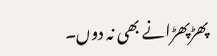پھڑپھڑانے بھی نہ دوں۔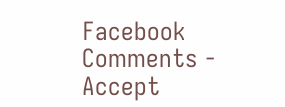Facebook Comments - Accept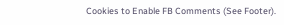Cookies to Enable FB Comments (See Footer).